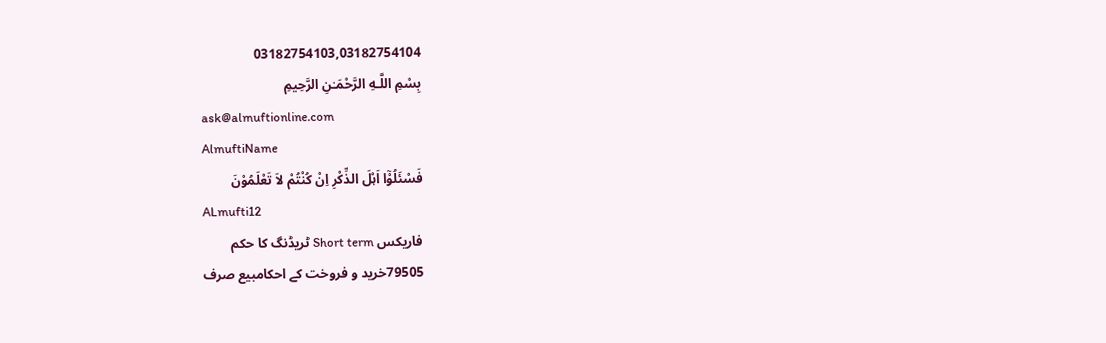03182754103,03182754104
بِسْمِ اللَّـهِ الرَّحْمَـٰنِ الرَّحِيمِ
ask@almuftionline.com
AlmuftiName
فَسْئَلُوْٓا اَہْلَ الذِّکْرِ اِنْ کُنْتُمْ لاَ تَعْلَمُوْنَ
ALmufti12
فاریکس Short term ٹریڈنگ کا حکم
79505خرید و فروخت کے احکامبیع صرف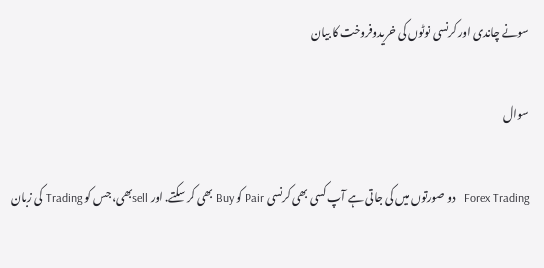سونے چاندی اور کرنسی نوٹوں کی خریدوفروخت کا بیان

سوال

Forex Trading   دو صورتوں میں کی جاتی ہے آپ کسی بھی کرنسی Pair کو Buy بھی کر سکتے. اور sellبھی، جس کو Trading کی زبان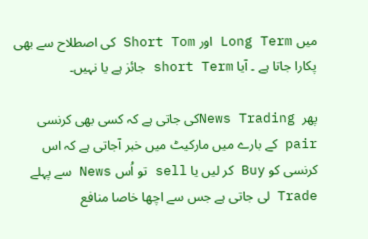میں Long Term اور Short Tom کی اصطلاح سے بھی پکارا جاتا ہے ۔ آیا short Term جائز ہے یا نہیں۔

پھر  News Tradingکی جاتی ہے کہ کسی بھی کرنسی pair کے بارے میں مارکیٹ میں خبر آجاتی ہے کہ اس کرنسی کو Buy کر لیں یا sell تو اُس News سے پہلے  Trade لی جاتی ہے جس سے اچھا خاصا منافع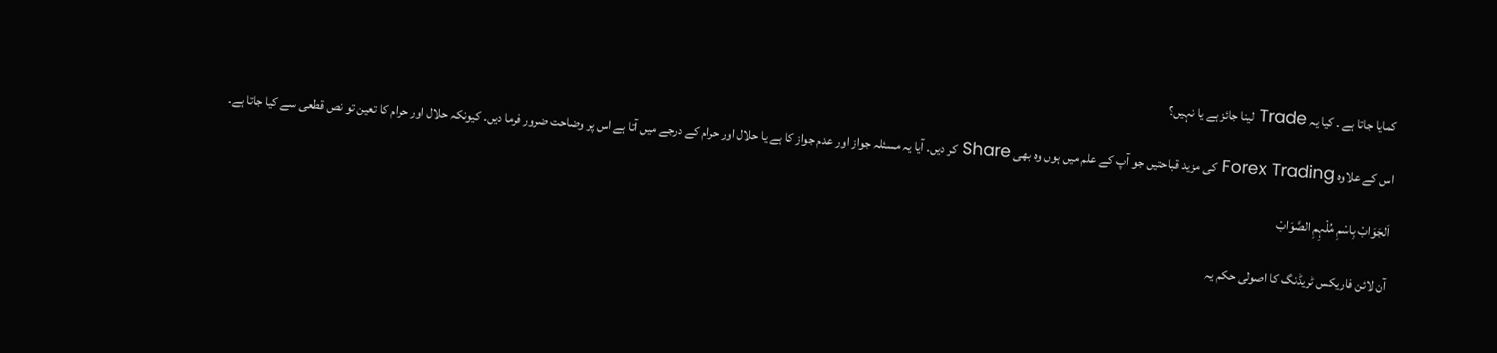کمایا جاتا ہے ۔ کیا یہ Trade لینا جائز ہے یا نہیں؟

اس کے علاوہ Forex Trading کی مزید قباحتیں جو آپ کے علم میں ہوں وہ بھی Share کر دیں۔ آیا یہ مسئلہ جواز اور عدم جواز کا ہے یا حلال اور حرام کے درجے میں آتا ہے اس پر وضاحت ضرور فرما دیں۔ کیونکہ حلال اور حرام کا تعین تو نص قطعی سے کیا جاتا ہے۔

اَلجَوَابْ بِاسْمِ مُلْہِمِ الصَّوَابْ

آن لائن فاریکس ٹریڈنگ کا اصولی حکم یہ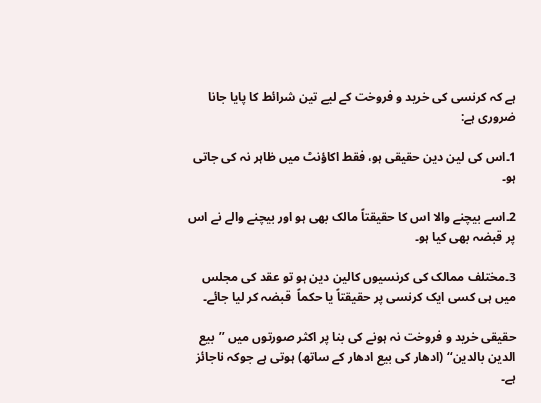ہے کہ کرنسی کی خرید و فروخت کے لیے تین شرائط کا پایا جانا ضروری ہے:

1۔اس کی لین دین حقیقی ہو، فقط اکاؤنٹ میں ظاہر نہ کی جاتی ہو۔

2۔اسے بیچنے والا اس کا حقیقتاً مالک بھی ہو اور بیچنے والے نے اس پر قبضہ بھی کیا ہو۔

3۔مختلف ممالک کی کرنسیوں کالین دین ہو تو عقد کی مجلس میں ہی کسی ایک کرنسی پر حقیقتاً یا حکماً  قبضہ کر لیا جائے۔

حقیقی خرید و فروخت نہ ہونے کی بنا پر اکثر صورتوں میں ’’بیع الدین بالدین‘‘ (ادھار کی بیع ادھار کے ساتھ) ہوتی ہے جوکہ ناجائز ہے۔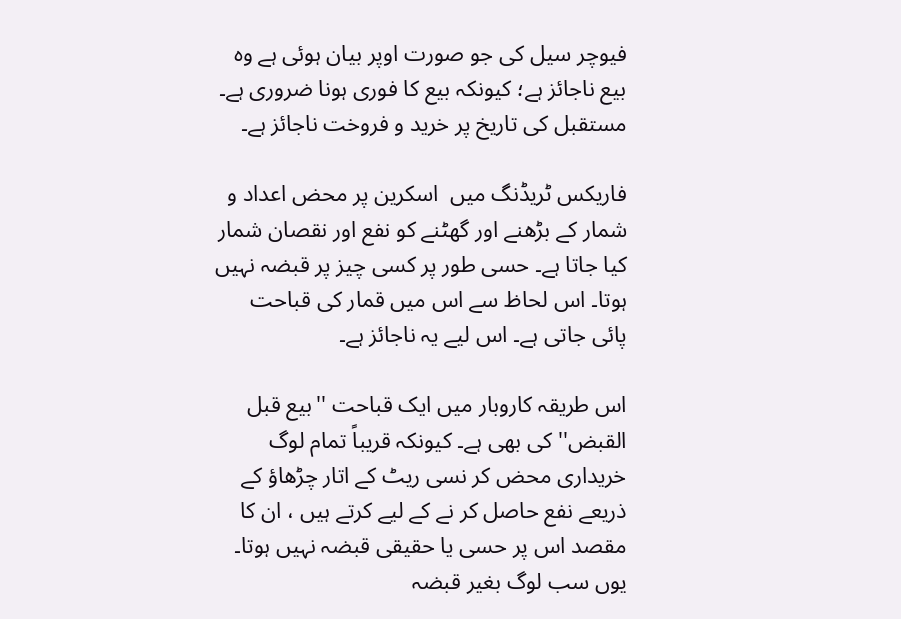فیوچر سیل کی جو صورت اوپر بیان ہوئی ہے وہ بیع ناجائز ہے؛ کیونکہ بیع کا فوری ہونا ضروری ہے۔ مستقبل کی تاریخ پر خرید و فروخت ناجائز ہے۔

فاریکس ٹریڈنگ میں  اسکرین پر محض اعداد و شمار کے بڑھنے اور گھٹنے کو نفع اور نقصان شمار کیا جاتا ہے۔ حسی طور پر کسی چیز پر قبضہ نہیں ہوتا۔ اس لحاظ سے اس میں قمار کی قباحت  پائی جاتی ہے۔ اس لیے یہ ناجائز ہے۔

اس طریقہ کاروبار میں ایک قباحت ''بیع قبل القبض'' کی بھی ہے۔ کیونکہ قریباً تمام لوگ  خریداری محض کر نسی ریٹ کے اتار چڑھاؤ کے ذریعے نفع حاصل کر نے کے لیے کرتے ہیں ، ان کا مقصد اس پر حسی یا حقیقی قبضہ نہیں ہوتا۔ یوں سب لوگ بغیر قبضہ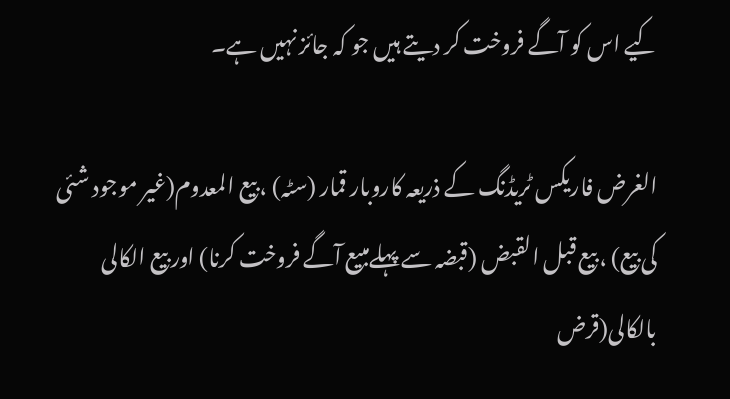کیے اس کو آگے فروخت کر دیتے ہیں جو کہ جائز نہیں ہے۔

الغرض فاریکس ٹریڈنگ کے ذریعہ کاروبار قمار (سٹہ) ، بیع المعدوم(غیر موجود شئی کی بیع) ، بیع قبل القبض (قبضہ سے پہلےمبیع آگے فروخت کرنا) اور بیع الکالی بالکالی(قرض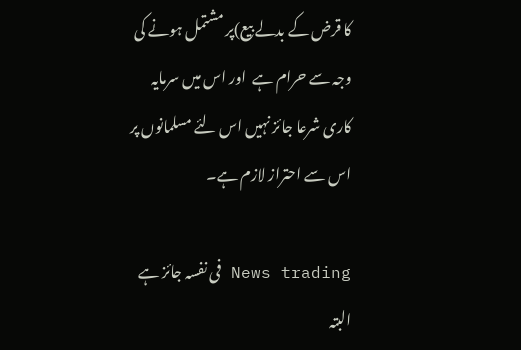کا قرض کے بدلے بیع)پر مشتمل ہونے کی وجہ سے حرام ہے  اور اس میں سرمایہ  کاری شرعا جائز نہیں اس لئے مسلمانوں پر اس سے احتراز لازم ہے۔

News trading فی نفسہ جائز ہے البتہ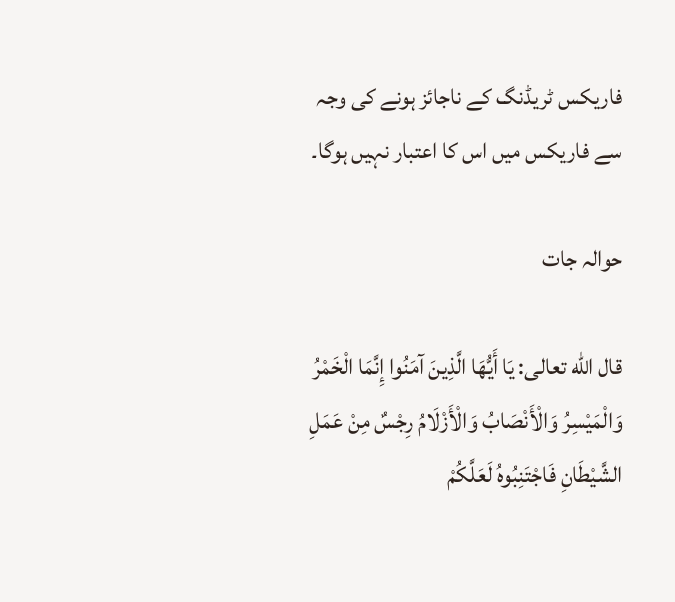فاریکس ٹریڈنگ کے ناجائز ہونے کی وجہ سے فاریکس میں اس کا اعتبار نہیں ہوگا۔

حوالہ جات

قال الله تعالى: يَا أَيُّهَا الَّذِينَ آمَنُوا إِنَّمَا الْخَمْرُ وَالْمَيْسِرُ وَالْأَنْصَابُ وَالْأَزْلَامُ رِجْسٌ مِنْ عَمَلِ الشَّيْطَانِ فَاجْتَنِبُوهُ لَعَلَّكُمْ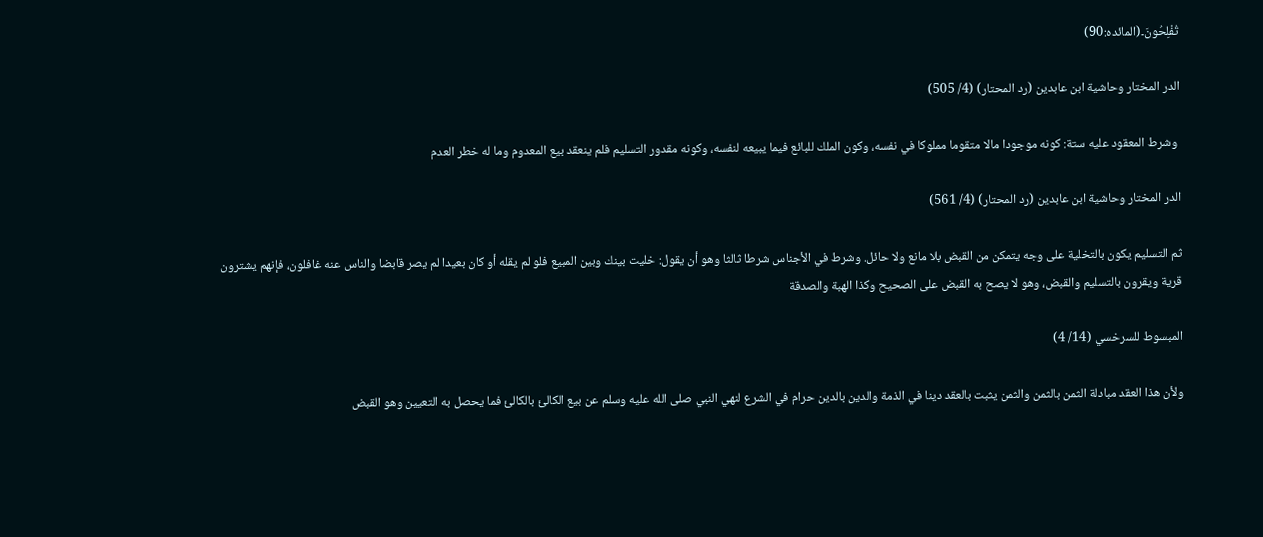تُفْلِحُونَ۔(المائده:90)

الدر المختار وحاشية ابن عابدين (رد المحتار) (4/ 505)

 وشرط المعقود عليه ستة: كونه موجودا مالا متقوما مملوكا في نفسه، وكون الملك للبائع فيما يبيعه لنفسه، وكونه مقدور التسليم فلم ينعقد بيع المعدوم وما له خطر العدم

الدر المختار وحاشية ابن عابدين (رد المحتار) (4/ 561)

ثم التسليم يكون بالتخلية على وجه يتمكن من القبض بلا مانع ولا حائل. وشرط في الأجناس شرطا ثالثا وهو أن يقول: خليت بينك وبين المبيع فلو لم يقله أو كان بعيدا لم يصر قابضا والناس عنه غافلون، فإنهم يشترون قرية ويقرون بالتسليم والقبض، وهو لا يصح به القبض على الصحيح وكذا الهبة والصدقة

المبسوط للسرخسي (14/ 4)

ولأن هذا العقد مبادلة الثمن بالثمن والثمن يثبت بالعقد دينا في الذمة والدين بالدين حرام في الشرع لنهي النبي صلى الله عليه وسلم عن بيع الكالئ بالكالئ فما يحصل به التعيين وهو القبض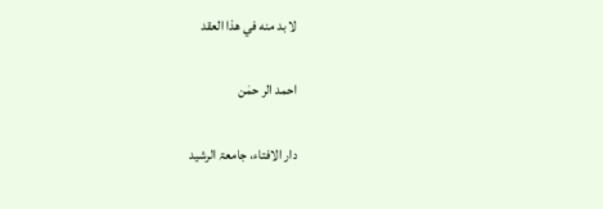لا بد منه في هذا العقد

احمد الر حمٰن

دار الافتاء، جامعۃ الرشید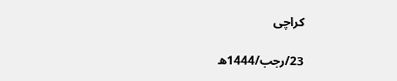کراچی

23/رجب/1444ھ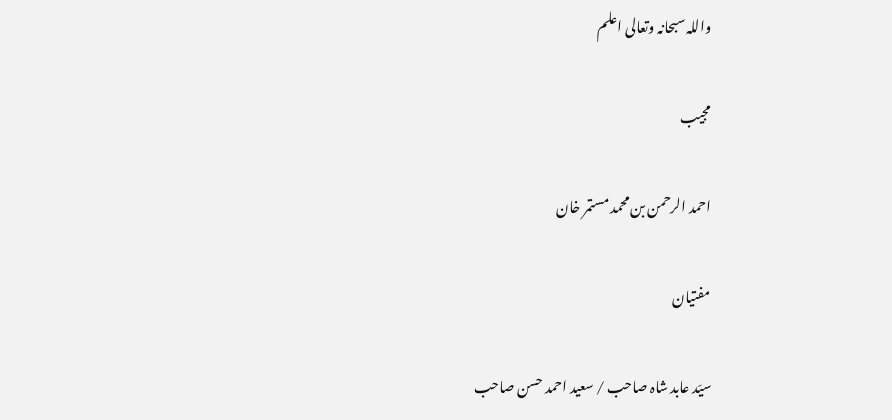واللہ سبحانہ وتعالی اعلم

مجیب

احمد الرحمن بن محمد مستمر خان

مفتیان

سیّد عابد شاہ صاحب / سعید احمد حسن صاحب